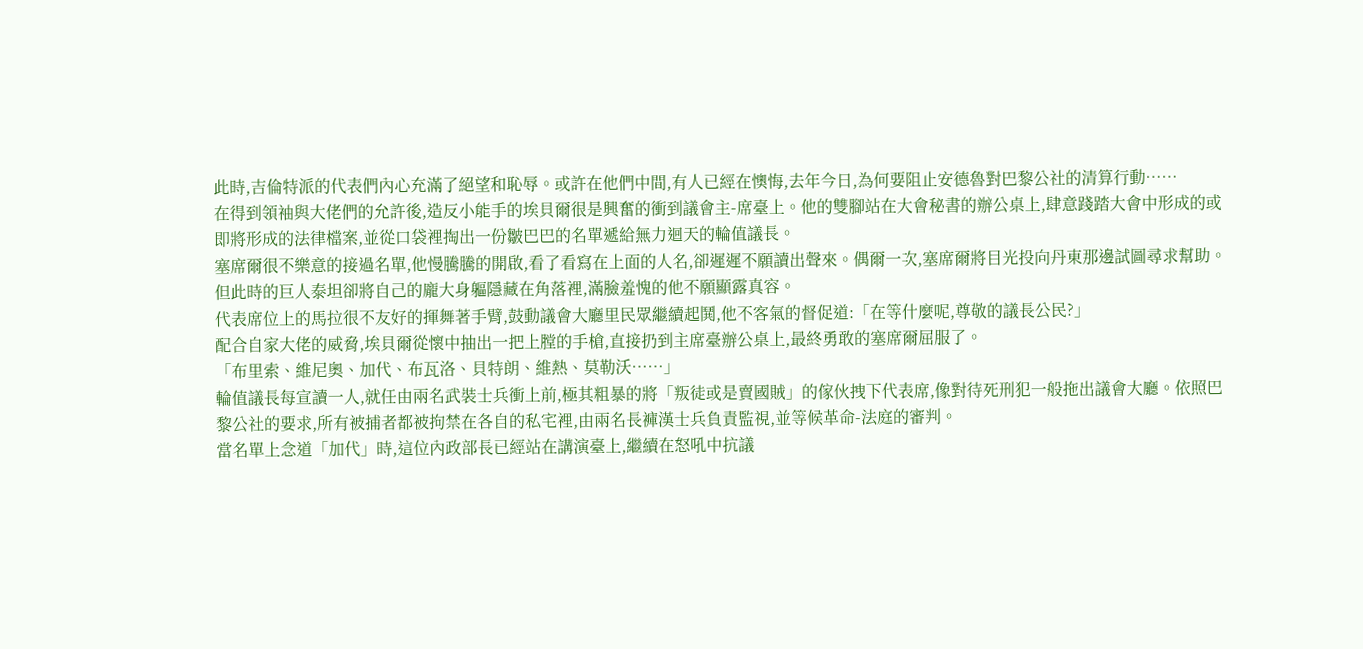此時,吉倫特派的代表們內心充滿了絕望和恥辱。或許在他們中間,有人已經在懊悔,去年今日,為何要阻止安德魯對巴黎公社的清算行動……
在得到領袖與大佬們的允許後,造反小能手的埃貝爾很是興奮的衝到議會主-席臺上。他的雙腳站在大會秘書的辦公桌上,肆意踐踏大會中形成的或即將形成的法律檔案,並從口袋裡掏出一份皺巴巴的名單遞給無力迴天的輪值議長。
塞席爾很不樂意的接過名單,他慢騰騰的開啟,看了看寫在上面的人名,卻遲遲不願讀出聲來。偶爾一次,塞席爾將目光投向丹東那邊試圖尋求幫助。但此時的巨人泰坦卻將自己的龐大身軀隱藏在角落裡,滿臉羞愧的他不願顯露真容。
代表席位上的馬拉很不友好的揮舞著手臂,鼓動議會大廳里民眾繼續起鬨,他不客氣的督促道:「在等什麼呢,尊敬的議長公民?」
配合自家大佬的威脅,埃貝爾從懷中抽出一把上膛的手槍,直接扔到主席臺辦公桌上,最終勇敢的塞席爾屈服了。
「布里索、維尼奧、加代、布瓦洛、貝特朗、維熱、莫勒沃……」
輪值議長每宣讀一人,就任由兩名武裝士兵衝上前,極其粗暴的將「叛徒或是賣國賊」的傢伙拽下代表席,像對待死刑犯一般拖出議會大廳。依照巴黎公社的要求,所有被捕者都被拘禁在各自的私宅裡,由兩名長褲漢士兵負責監視,並等候革命-法庭的審判。
當名單上念道「加代」時,這位內政部長已經站在講演臺上,繼續在怒吼中抗議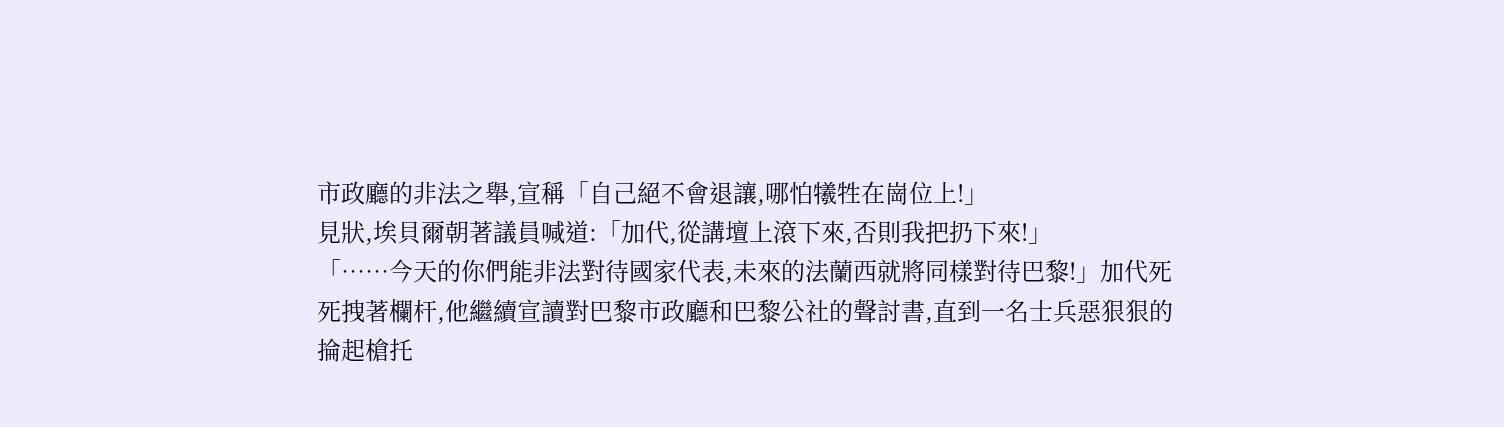市政廳的非法之舉,宣稱「自己絕不會退讓,哪怕犧牲在崗位上!」
見狀,埃貝爾朝著議員喊道:「加代,從講壇上滾下來,否則我把扔下來!」
「……今天的你們能非法對待國家代表,未來的法蘭西就將同樣對待巴黎!」加代死死拽著欄杆,他繼續宣讀對巴黎市政廳和巴黎公社的聲討書,直到一名士兵惡狠狠的掄起槍托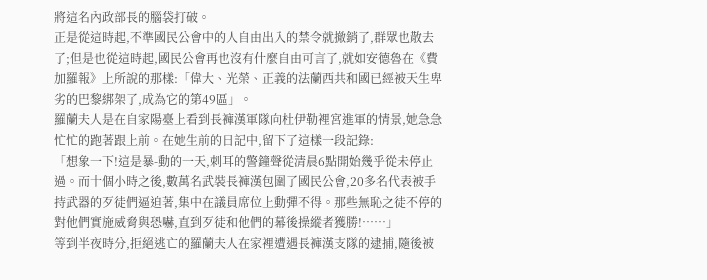將這名內政部長的腦袋打破。
正是從這時起,不準國民公會中的人自由出入的禁令就撤銷了,群眾也散去了;但是也從這時起,國民公會再也沒有什麼自由可言了,就如安德魯在《費加羅報》上所說的那樣:「偉大、光榮、正義的法蘭西共和國已經被天生卑劣的巴黎綁架了,成為它的第49區」。
羅蘭夫人是在自家陽臺上看到長褲漢軍隊向杜伊勒裡宮進軍的情景,她急急忙忙的跑著跟上前。在她生前的日記中,留下了這樣一段記錄:
「想象一下!這是暴-動的一天,刺耳的警鐘聲從清晨6點開始幾乎從未停止過。而十個小時之後,數萬名武裝長褲漢包圍了國民公會,20多名代表被手持武器的歹徒們逼迫著,集中在議員席位上動彈不得。那些無恥之徒不停的對他們實施威脅與恐嚇,直到歹徒和他們的幕後操縱者獲勝!……」
等到半夜時分,拒絕逃亡的羅蘭夫人在家裡遭遇長褲漢支隊的逮捕,隨後被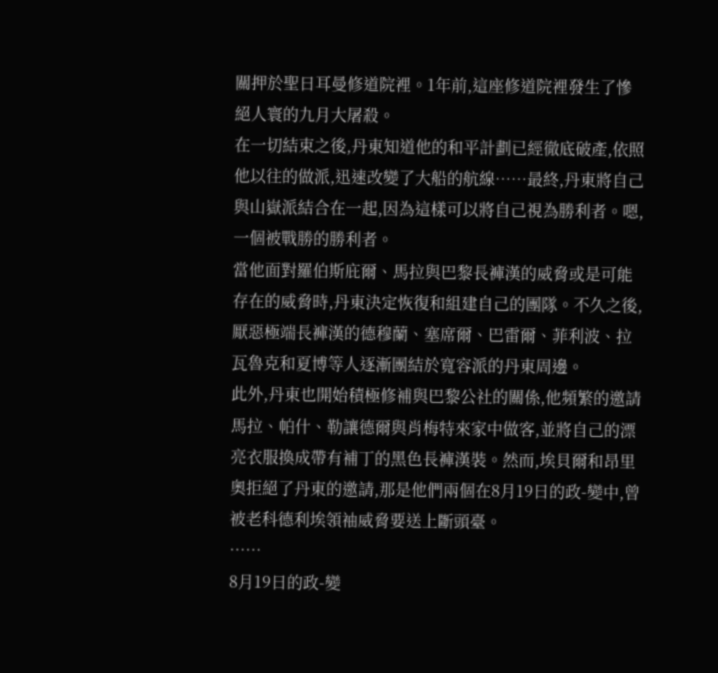關押於聖日耳曼修道院裡。1年前,這座修道院裡發生了慘絕人寰的九月大屠殺。
在一切結束之後,丹東知道他的和平計劃已經徹底破產,依照他以往的做派,迅速改變了大船的航線……最終,丹東將自己與山嶽派結合在一起,因為這樣可以將自己視為勝利者。嗯,一個被戰勝的勝利者。
當他面對羅伯斯庇爾、馬拉與巴黎長褲漢的威脅或是可能存在的威脅時,丹東決定恢復和組建自己的團隊。不久之後,厭惡極端長褲漢的德穆蘭、塞席爾、巴雷爾、菲利波、拉瓦魯克和夏博等人逐漸團結於寬容派的丹東周邊。
此外,丹東也開始積極修補與巴黎公社的關係,他頻繁的邀請馬拉、帕什、勒讓德爾與肖梅特來家中做客,並將自己的漂亮衣服換成帶有補丁的黑色長褲漢裝。然而,埃貝爾和昂里奧拒絕了丹東的邀請,那是他們兩個在8月19日的政-變中,曾被老科德利埃領袖威脅要送上斷頭臺。
……
8月19日的政-變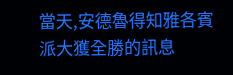當天,安德魯得知雅各賓派大獲全勝的訊息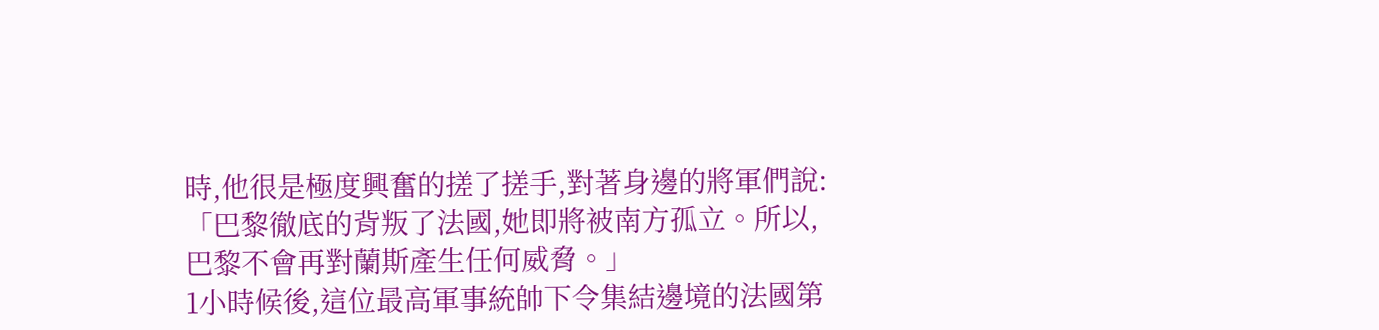時,他很是極度興奮的搓了搓手,對著身邊的將軍們說:「巴黎徹底的背叛了法國,她即將被南方孤立。所以,巴黎不會再對蘭斯產生任何威脅。」
1小時候後,這位最高軍事統帥下令集結邊境的法國第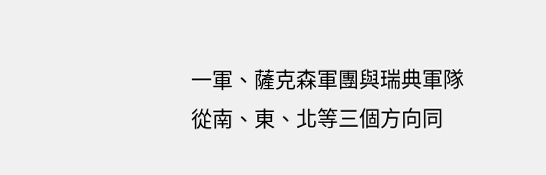一軍、薩克森軍團與瑞典軍隊從南、東、北等三個方向同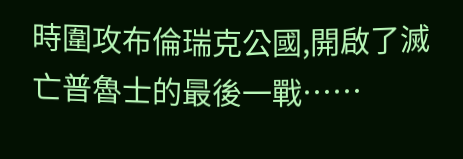時圍攻布倫瑞克公國,開啟了滅亡普魯士的最後一戰……